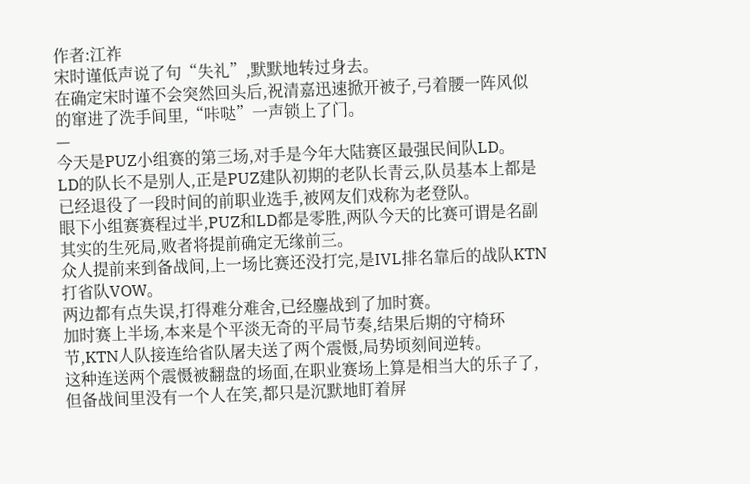作者:江祚
宋时谨低声说了句“失礼”,默默地转过身去。
在确定宋时谨不会突然回头后,祝清嘉迅速掀开被子,弓着腰一阵风似的窜进了洗手间里,“咔哒”一声锁上了门。
—
今天是PUZ小组赛的第三场,对手是今年大陆赛区最强民间队LD。
LD的队长不是别人,正是PUZ建队初期的老队长青云,队员基本上都是已经退役了一段时间的前职业选手,被网友们戏称为老登队。
眼下小组赛赛程过半,PUZ和LD都是零胜,两队今天的比赛可谓是名副其实的生死局,败者将提前确定无缘前三。
众人提前来到备战间,上一场比赛还没打完,是IVL排名靠后的战队KTN打省队VOW。
两边都有点失误,打得难分难舍,已经鏖战到了加时赛。
加时赛上半场,本来是个平淡无奇的平局节奏,结果后期的守椅环节,KTN人队接连给省队屠夫送了两个震慑,局势顷刻间逆转。
这种连送两个震慑被翻盘的场面,在职业赛场上算是相当大的乐子了,但备战间里没有一个人在笑,都只是沉默地盯着屏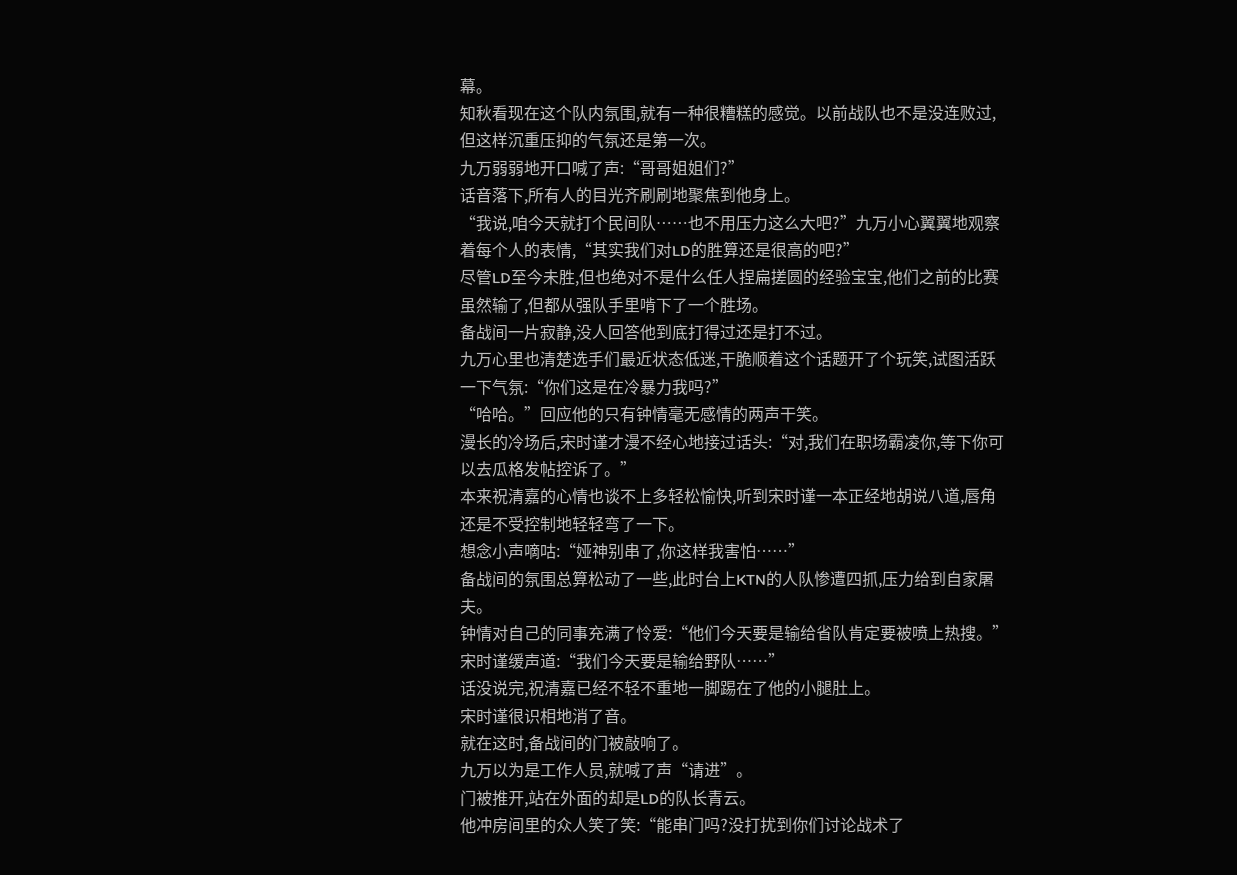幕。
知秋看现在这个队内氛围,就有一种很糟糕的感觉。以前战队也不是没连败过,但这样沉重压抑的气氛还是第一次。
九万弱弱地开口喊了声:“哥哥姐姐们?”
话音落下,所有人的目光齐刷刷地聚焦到他身上。
“我说,咱今天就打个民间队……也不用压力这么大吧?”九万小心翼翼地观察着每个人的表情,“其实我们对LD的胜算还是很高的吧?”
尽管LD至今未胜,但也绝对不是什么任人捏扁搓圆的经验宝宝,他们之前的比赛虽然输了,但都从强队手里啃下了一个胜场。
备战间一片寂静,没人回答他到底打得过还是打不过。
九万心里也清楚选手们最近状态低迷,干脆顺着这个话题开了个玩笑,试图活跃一下气氛:“你们这是在冷暴力我吗?”
“哈哈。”回应他的只有钟情毫无感情的两声干笑。
漫长的冷场后,宋时谨才漫不经心地接过话头:“对,我们在职场霸凌你,等下你可以去瓜格发帖控诉了。”
本来祝清嘉的心情也谈不上多轻松愉快,听到宋时谨一本正经地胡说八道,唇角还是不受控制地轻轻弯了一下。
想念小声嘀咕:“娅神别串了,你这样我害怕……”
备战间的氛围总算松动了一些,此时台上KTN的人队惨遭四抓,压力给到自家屠夫。
钟情对自己的同事充满了怜爱:“他们今天要是输给省队肯定要被喷上热搜。”
宋时谨缓声道:“我们今天要是输给野队……”
话没说完,祝清嘉已经不轻不重地一脚踢在了他的小腿肚上。
宋时谨很识相地消了音。
就在这时,备战间的门被敲响了。
九万以为是工作人员,就喊了声“请进”。
门被推开,站在外面的却是LD的队长青云。
他冲房间里的众人笑了笑:“能串门吗?没打扰到你们讨论战术了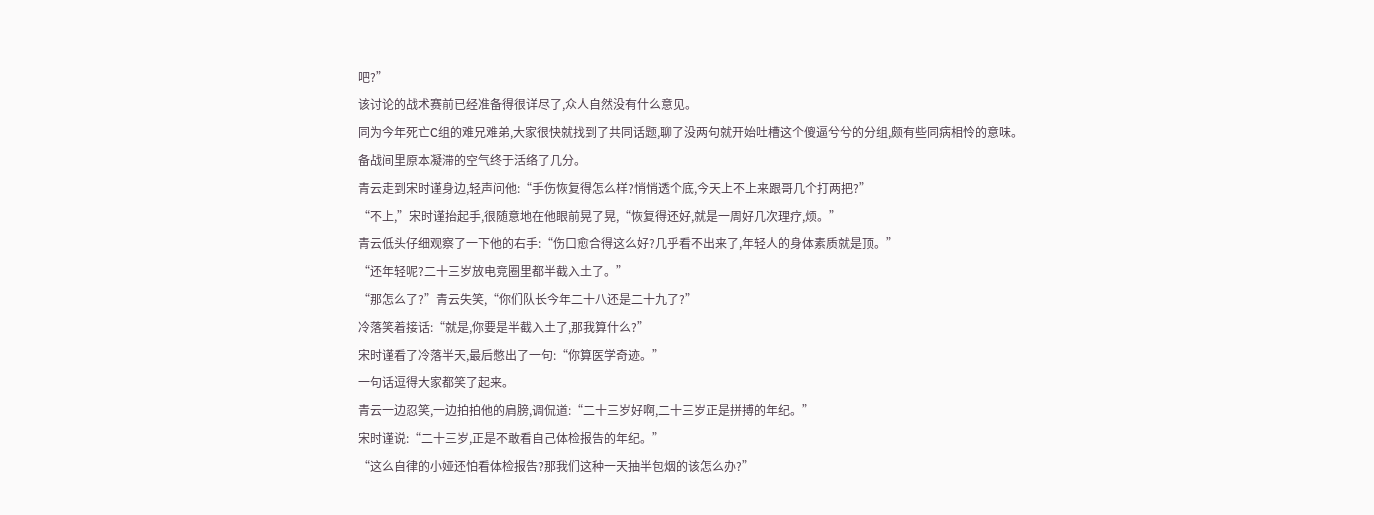吧?”
该讨论的战术赛前已经准备得很详尽了,众人自然没有什么意见。
同为今年死亡C组的难兄难弟,大家很快就找到了共同话题,聊了没两句就开始吐槽这个傻逼兮兮的分组,颇有些同病相怜的意味。
备战间里原本凝滞的空气终于活络了几分。
青云走到宋时谨身边,轻声问他:“手伤恢复得怎么样?悄悄透个底,今天上不上来跟哥几个打两把?”
“不上,”宋时谨抬起手,很随意地在他眼前晃了晃,“恢复得还好,就是一周好几次理疗,烦。”
青云低头仔细观察了一下他的右手:“伤口愈合得这么好?几乎看不出来了,年轻人的身体素质就是顶。”
“还年轻呢?二十三岁放电竞圈里都半截入土了。”
“那怎么了?”青云失笑,“你们队长今年二十八还是二十九了?”
冷落笑着接话:“就是,你要是半截入土了,那我算什么?”
宋时谨看了冷落半天,最后憋出了一句:“你算医学奇迹。”
一句话逗得大家都笑了起来。
青云一边忍笑,一边拍拍他的肩膀,调侃道:“二十三岁好啊,二十三岁正是拼搏的年纪。”
宋时谨说:“二十三岁,正是不敢看自己体检报告的年纪。”
“这么自律的小娅还怕看体检报告?那我们这种一天抽半包烟的该怎么办?”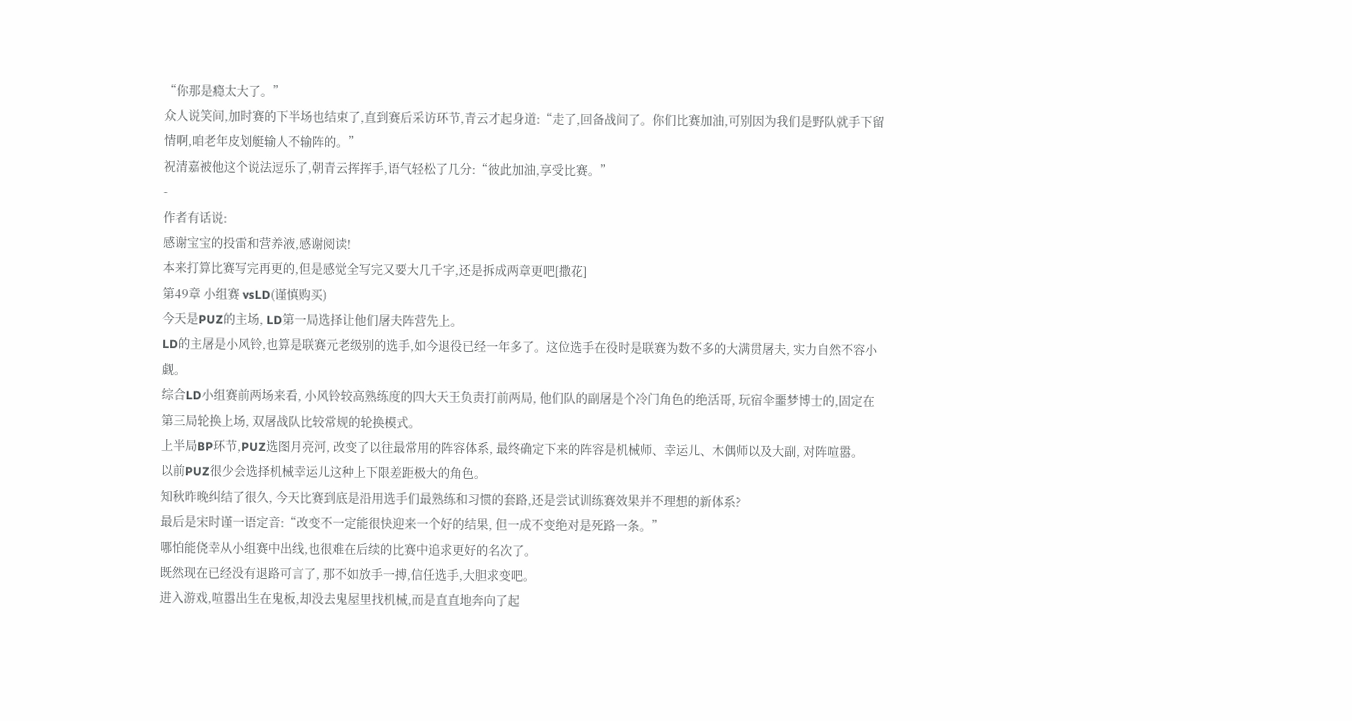“你那是瘾太大了。”
众人说笑间,加时赛的下半场也结束了,直到赛后采访环节,青云才起身道:“走了,回备战间了。你们比赛加油,可别因为我们是野队就手下留情啊,咱老年皮划艇输人不输阵的。”
祝清嘉被他这个说法逗乐了,朝青云挥挥手,语气轻松了几分:“彼此加油,享受比赛。”
-
作者有话说:
感谢宝宝的投雷和营养液,感谢阅读!
本来打算比赛写完再更的,但是感觉全写完又要大几千字,还是拆成两章更吧[撒花]
第49章 小组赛 vsLD(谨慎购买)
今天是PUZ的主场, LD第一局选择让他们屠夫阵营先上。
LD的主屠是小风铃,也算是联赛元老级别的选手,如今退役已经一年多了。这位选手在役时是联赛为数不多的大满贯屠夫, 实力自然不容小觑。
综合LD小组赛前两场来看, 小风铃较高熟练度的四大天王负责打前两局, 他们队的副屠是个冷门角色的绝活哥, 玩宿伞噩梦博士的,固定在第三局轮换上场, 双屠战队比较常规的轮换模式。
上半局BP环节,PUZ选图月亮河, 改变了以往最常用的阵容体系, 最终确定下来的阵容是机械师、幸运儿、木偶师以及大副, 对阵喧嚣。
以前PUZ很少会选择机械幸运儿这种上下限差距极大的角色。
知秋昨晚纠结了很久, 今天比赛到底是沿用选手们最熟练和习惯的套路,还是尝试训练赛效果并不理想的新体系?
最后是宋时谨一语定音:“改变不一定能很快迎来一个好的结果, 但一成不变绝对是死路一条。”
哪怕能侥幸从小组赛中出线,也很难在后续的比赛中追求更好的名次了。
既然现在已经没有退路可言了, 那不如放手一搏,信任选手,大胆求变吧。
进入游戏,喧嚣出生在鬼板,却没去鬼屋里找机械,而是直直地奔向了起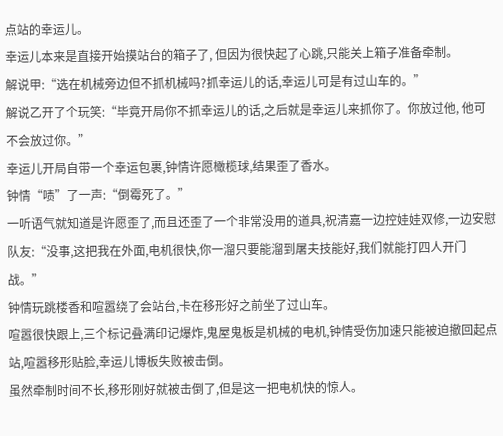点站的幸运儿。
幸运儿本来是直接开始摸站台的箱子了, 但因为很快起了心跳,只能关上箱子准备牵制。
解说甲:“选在机械旁边但不抓机械吗?抓幸运儿的话,幸运儿可是有过山车的。”
解说乙开了个玩笑:“毕竟开局你不抓幸运儿的话,之后就是幸运儿来抓你了。你放过他, 他可不会放过你。”
幸运儿开局自带一个幸运包裹,钟情许愿橄榄球,结果歪了香水。
钟情“啧”了一声:“倒霉死了。”
一听语气就知道是许愿歪了,而且还歪了一个非常没用的道具,祝清嘉一边控娃娃双修,一边安慰队友:“没事,这把我在外面,电机很快,你一溜只要能溜到屠夫技能好,我们就能打四人开门战。”
钟情玩跳楼香和喧嚣绕了会站台,卡在移形好之前坐了过山车。
喧嚣很快跟上,三个标记叠满印记爆炸,鬼屋鬼板是机械的电机,钟情受伤加速只能被迫撤回起点站,喧嚣移形贴脸,幸运儿博板失败被击倒。
虽然牵制时间不长,移形刚好就被击倒了,但是这一把电机快的惊人。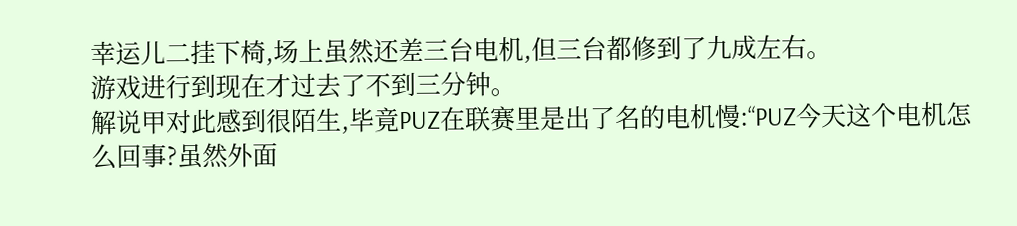幸运儿二挂下椅,场上虽然还差三台电机,但三台都修到了九成左右。
游戏进行到现在才过去了不到三分钟。
解说甲对此感到很陌生,毕竟PUZ在联赛里是出了名的电机慢:“PUZ今天这个电机怎么回事?虽然外面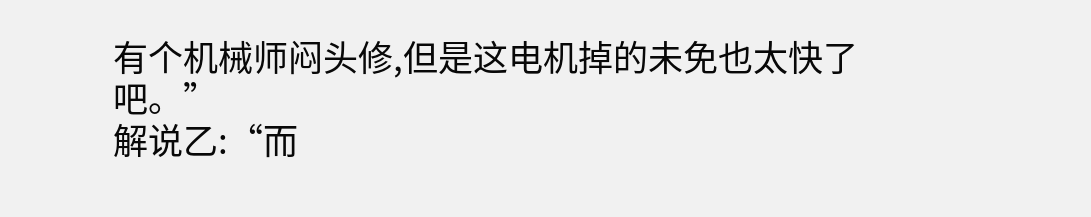有个机械师闷头修,但是这电机掉的未免也太快了吧。”
解说乙:“而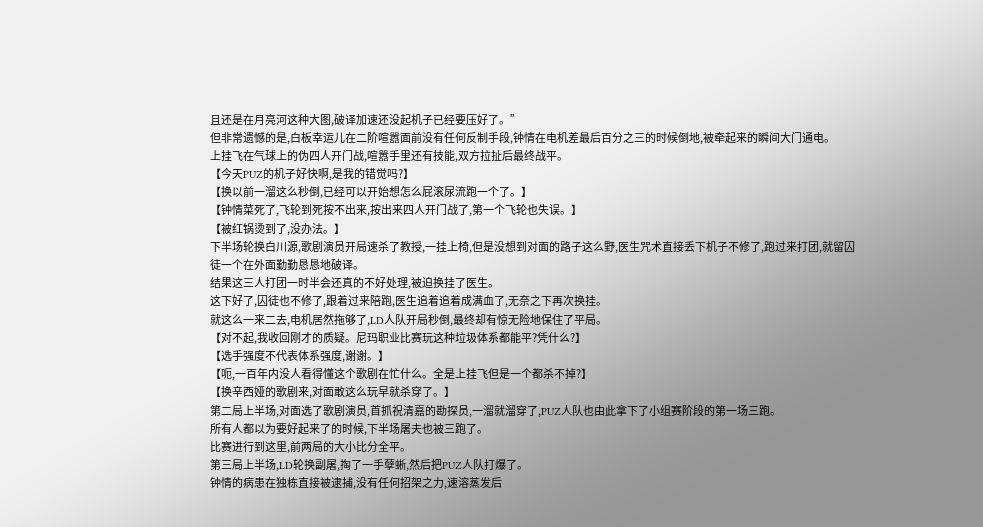且还是在月亮河这种大图,破译加速还没起机子已经要压好了。”
但非常遗憾的是,白板幸运儿在二阶喧嚣面前没有任何反制手段,钟情在电机差最后百分之三的时候倒地,被牵起来的瞬间大门通电。
上挂飞在气球上的伪四人开门战,喧嚣手里还有技能,双方拉扯后最终战平。
【今天PUZ的机子好快啊,是我的错觉吗?】
【换以前一溜这么秒倒,已经可以开始想怎么屁滚尿流跑一个了。】
【钟情菜死了,飞轮到死按不出来,按出来四人开门战了,第一个飞轮也失误。】
【被红锅烫到了,没办法。】
下半场轮换白川源,歌剧演员开局速杀了教授,一挂上椅,但是没想到对面的路子这么野,医生咒术直接丢下机子不修了,跑过来打团,就留囚徒一个在外面勤勤恳恳地破译。
结果这三人打团一时半会还真的不好处理,被迫换挂了医生。
这下好了,囚徒也不修了,跟着过来陪跑,医生追着追着成满血了,无奈之下再次换挂。
就这么一来二去,电机居然拖够了,LD人队开局秒倒,最终却有惊无险地保住了平局。
【对不起,我收回刚才的质疑。尼玛职业比赛玩这种垃圾体系都能平?凭什么?】
【选手强度不代表体系强度,谢谢。】
【呃,一百年内没人看得懂这个歌剧在忙什么。全是上挂飞但是一个都杀不掉?】
【换辛西娅的歌剧来,对面敢这么玩早就杀穿了。】
第二局上半场,对面选了歌剧演员,首抓祝清嘉的勘探员,一溜就溜穿了,PUZ人队也由此拿下了小组赛阶段的第一场三跑。
所有人都以为要好起来了的时候,下半场屠夫也被三跑了。
比赛进行到这里,前两局的大小比分全平。
第三局上半场,LD轮换副屠,掏了一手孽蜥,然后把PUZ人队打爆了。
钟情的病患在独栋直接被逮捕,没有任何招架之力,速溶蒸发后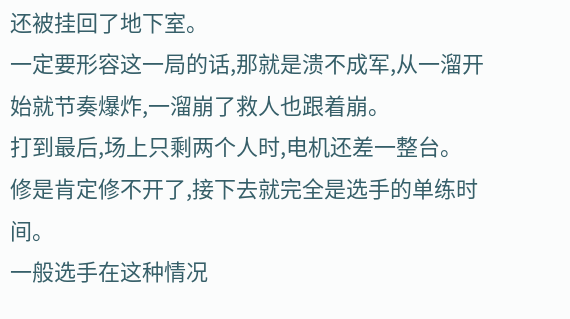还被挂回了地下室。
一定要形容这一局的话,那就是溃不成军,从一溜开始就节奏爆炸,一溜崩了救人也跟着崩。
打到最后,场上只剩两个人时,电机还差一整台。
修是肯定修不开了,接下去就完全是选手的单练时间。
一般选手在这种情况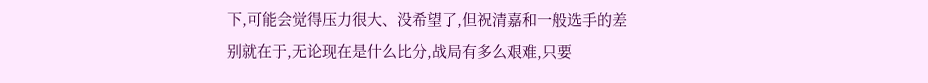下,可能会觉得压力很大、没希望了,但祝清嘉和一般选手的差别就在于,无论现在是什么比分,战局有多么艰难,只要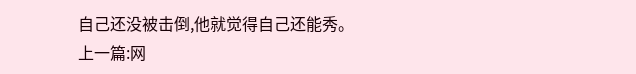自己还没被击倒,他就觉得自己还能秀。
上一篇:网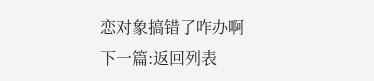恋对象搞错了咋办啊
下一篇:返回列表